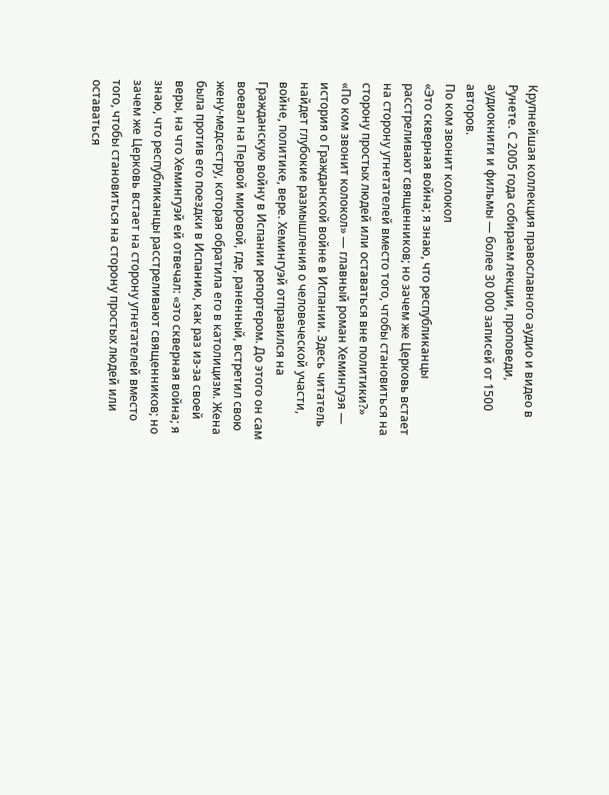Крупнейшая коллекция православного аудио и видео в Рунете. С 2005 года собираем лекции, проповеди, аудиокниги и фильмы — более 30 000 записей от 1500 авторов.
По ком звонит колокол
«Это скверная война; я знаю, что республиканцы расстреливают священников; но зачем же Церковь встает на сторону угнетателей вместо того, чтобы становиться на сторону простых людей или оставаться вне политики?»
«По ком звонит колокол» — главный роман Хемингуэя — история о Гражданской войне в Испании. Здесь читатель найдет глубокие размышления о человеческой участи, войне, политике, вере. Хемингуэй отправился на Гражданскую войну в Испании репортером. До этого он сам воевал на Первой мировой, где, раненный, встретил свою жену-медсестру, которая обратила его в католицизм. Жена была против его поездки в Испанию, как раз из-за своей веры, на что Хемингуэй ей отвечал: «это скверная война; я знаю, что республиканцы расстреливают священников; но зачем же Церковь встает на сторону угнетателей вместо того, чтобы становиться на сторону простых людей или оставаться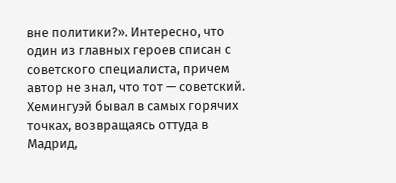вне политики?». Интересно, что один из главных героев списан с советского специалиста, причем автор не знал, что тот — советский. Хемингуэй бывал в самых горячих точках, возвращаясь оттуда в Мадрид,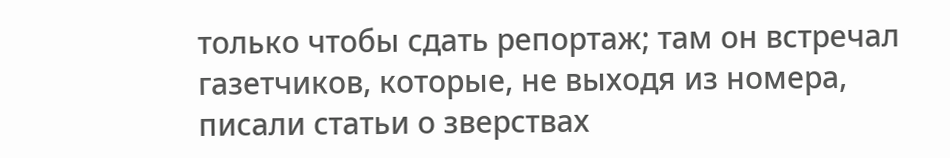только чтобы сдать репортаж; там он встречал газетчиков, которые, не выходя из номера, писали статьи о зверствах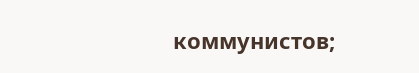коммунистов;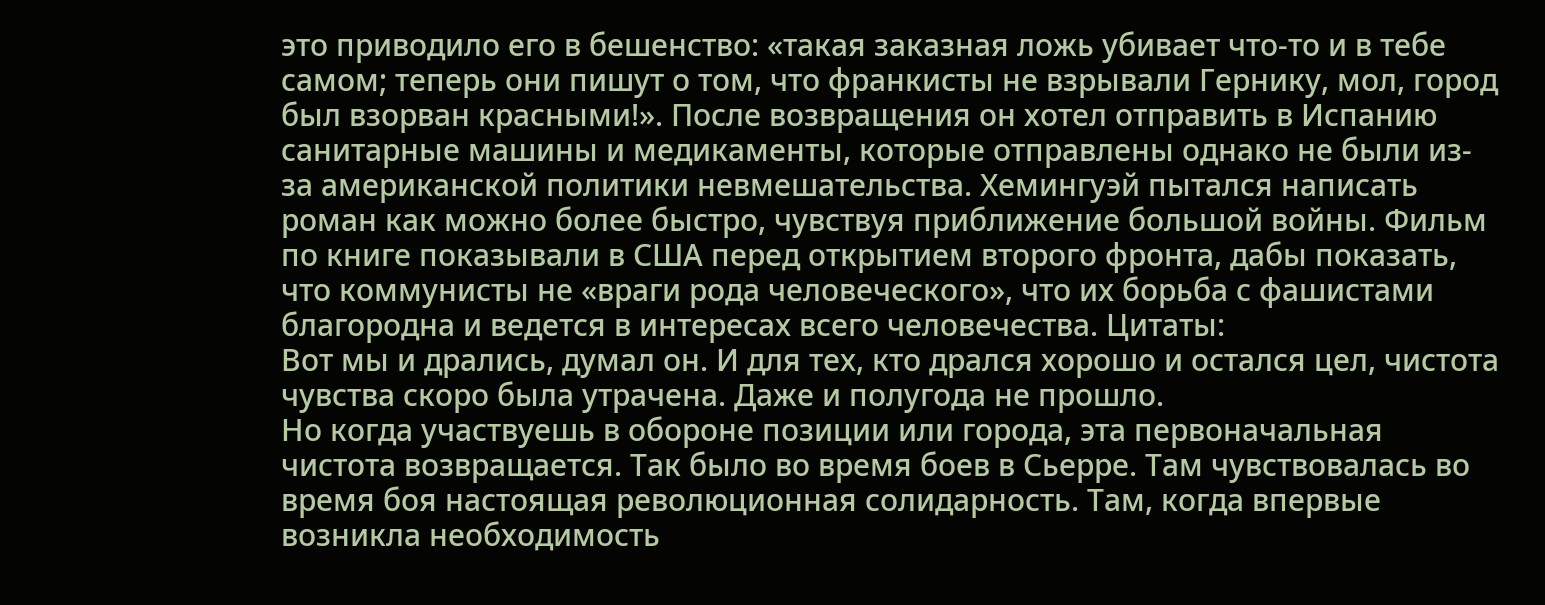это приводило его в бешенство: «такая заказная ложь убивает что-то и в тебе самом; теперь они пишут о том, что франкисты не взрывали Гернику, мол, город был взорван красными!». После возвращения он хотел отправить в Испанию санитарные машины и медикаменты, которые отправлены однако не были из-за американской политики невмешательства. Хемингуэй пытался написать роман как можно более быстро, чувствуя приближение большой войны. Фильм по книге показывали в США перед открытием второго фронта, дабы показать, что коммунисты не «враги рода человеческого», что их борьба с фашистами благородна и ведется в интересах всего человечества. Цитаты:
Вот мы и дрались, думал он. И для тех, кто дрался хорошо и остался цел, чистота чувства скоро была утрачена. Даже и полугода не прошло.
Но когда участвуешь в обороне позиции или города, эта первоначальная чистота возвращается. Так было во время боев в Сьерре. Там чувствовалась во время боя настоящая революционная солидарность. Там, когда впервые возникла необходимость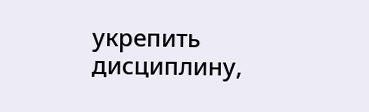укрепить дисциплину,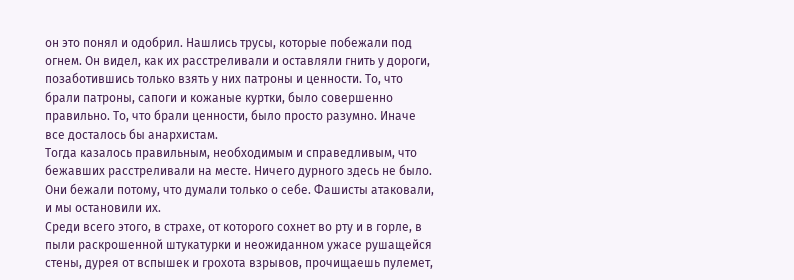он это понял и одобрил. Нашлись трусы, которые побежали под огнем. Он видел, как их расстреливали и оставляли гнить у дороги, позаботившись только взять у них патроны и ценности. То, что брали патроны, сапоги и кожаные куртки, было совершенно правильно. То, что брали ценности, было просто разумно. Иначе все досталось бы анархистам.
Тогда казалось правильным, необходимым и справедливым, что бежавших расстреливали на месте. Ничего дурного здесь не было. Они бежали потому, что думали только о себе. Фашисты атаковали, и мы остановили их.
Среди всего этого, в страхе, от которого сохнет во рту и в горле, в пыли раскрошенной штукатурки и неожиданном ужасе рушащейся стены, дурея от вспышек и грохота взрывов, прочищаешь пулемет,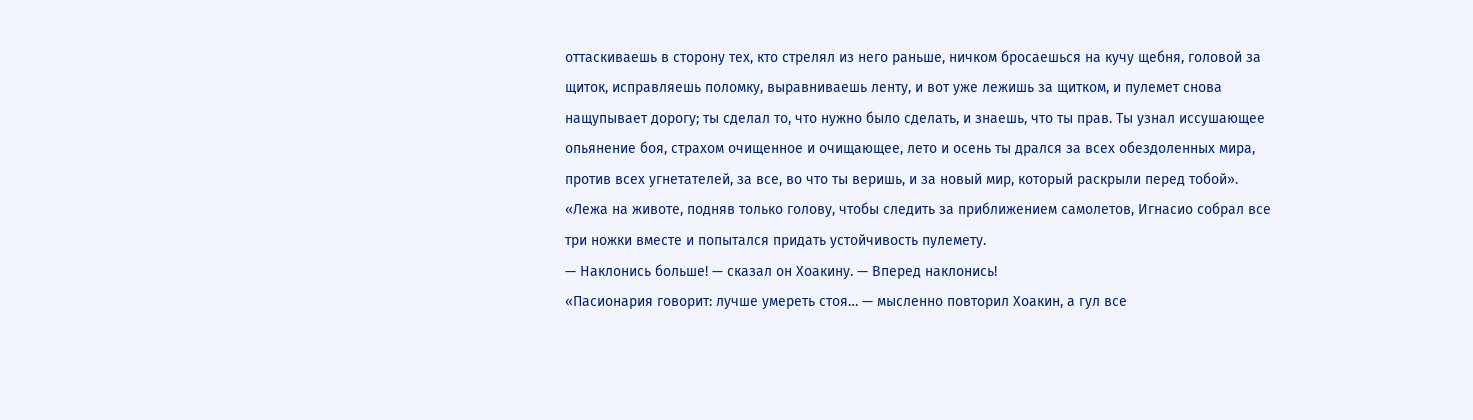оттаскиваешь в сторону тех, кто стрелял из него раньше, ничком бросаешься на кучу щебня, головой за щиток, исправляешь поломку, выравниваешь ленту, и вот уже лежишь за щитком, и пулемет снова нащупывает дорогу; ты сделал то, что нужно было сделать, и знаешь, что ты прав. Ты узнал иссушающее опьянение боя, страхом очищенное и очищающее, лето и осень ты дрался за всех обездоленных мира, против всех угнетателей, за все, во что ты веришь, и за новый мир, который раскрыли перед тобой».
«Лежа на животе, подняв только голову, чтобы следить за приближением самолетов, Игнасио собрал все три ножки вместе и попытался придать устойчивость пулемету.
— Наклонись больше! — сказал он Хоакину. — Вперед наклонись!
«Пасионария говорит: лучше умереть стоя… — мысленно повторил Хоакин, а гул все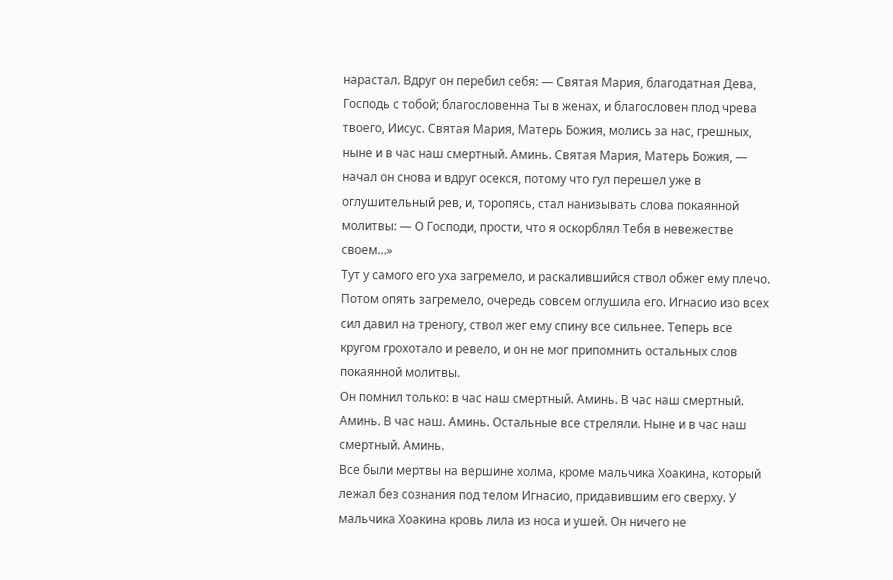нарастал. Вдруг он перебил себя: — Святая Мария, благодатная Дева, Господь с тобой; благословенна Ты в женах, и благословен плод чрева твоего, Иисус. Святая Мария, Матерь Божия, молись за нас, грешных, ныне и в час наш смертный. Аминь. Святая Мария, Матерь Божия, — начал он снова и вдруг осекся, потому что гул перешел уже в оглушительный рев, и, торопясь, стал нанизывать слова покаянной молитвы: — О Господи, прости, что я оскорблял Тебя в невежестве своем…»
Тут у самого его уха загремело, и раскалившийся ствол обжег ему плечо. Потом опять загремело, очередь совсем оглушила его. Игнасио изо всех сил давил на треногу, ствол жег ему спину все сильнее. Теперь все кругом грохотало и ревело, и он не мог припомнить остальных слов покаянной молитвы.
Он помнил только: в час наш смертный. Аминь. В час наш смертный. Аминь. В час наш. Аминь. Остальные все стреляли. Ныне и в час наш смертный. Аминь.
Все были мертвы на вершине холма, кроме мальчика Хоакина, который лежал без сознания под телом Игнасио, придавившим его сверху. У мальчика Хоакина кровь лила из носа и ушей. Он ничего не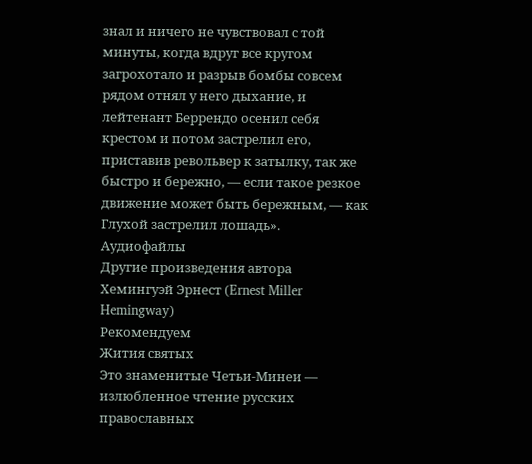знал и ничего не чувствовал с той минуты, когда вдруг все кругом загрохотало и разрыв бомбы совсем рядом отнял у него дыхание, и лейтенант Беррендо осенил себя крестом и потом застрелил его, приставив револьвер к затылку, так же быстро и бережно, — если такое резкое движение может быть бережным, — как Глухой застрелил лошадь».
Аудиофайлы
Другие произведения автора
Хемингуэй Эрнест (Ernest Miller Hemingway)
Рекомендуем
Жития святых
Это знаменитые Четьи-Минеи — излюбленное чтение русских православных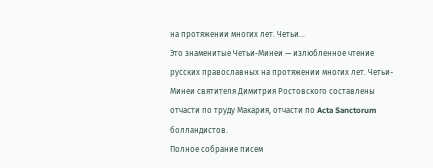на протяжении многих лет. Четьи…
Это знаменитые Четьи-Минеи — излюбленное чтение русских православных на протяжении многих лет. Четьи-Минеи святителя Димитрия Ростовского составлены отчасти по труду Макария, отчасти по Acta Sanctorum болландистов.
Полное собрание писем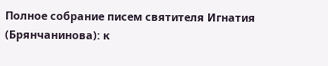Полное собрание писем святителя Игнатия (Брянчанинова): к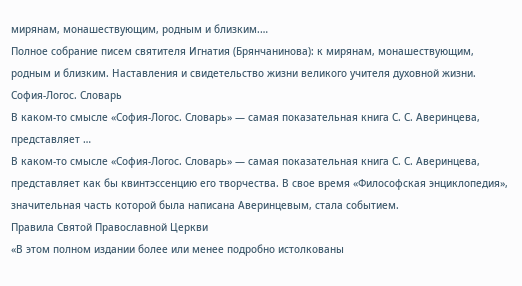мирянам, монашествующим, родным и близким.…
Полное собрание писем святителя Игнатия (Брянчанинова): к мирянам, монашествующим, родным и близким. Наставления и свидетельство жизни великого учителя духовной жизни.
София-Логос. Словарь
В каком-то смысле «София-Логос. Словарь» — самая показательная книга С. С. Аверинцева, представляет …
В каком-то смысле «София-Логос. Словарь» — самая показательная книга С. С. Аверинцева, представляет как бы квинтэссенцию его творчества. В свое время «Философская энциклопедия», значительная часть которой была написана Аверинцевым, стала событием.
Правила Святой Православной Церкви
«В этом полном издании более или менее подробно истолкованы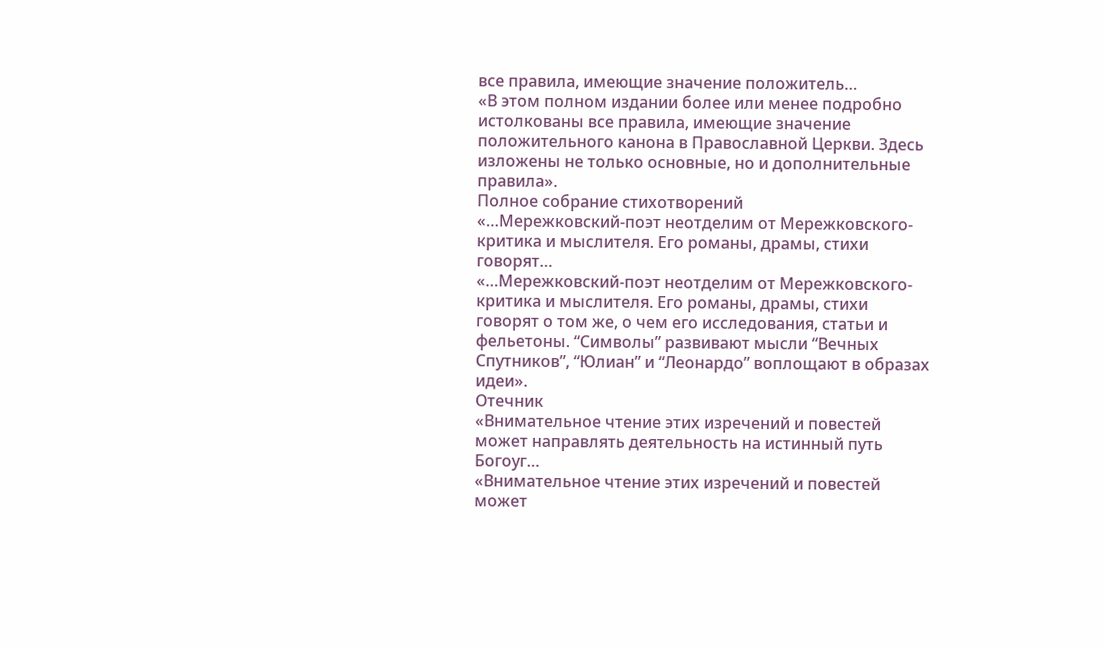все правила, имеющие значение положитель…
«В этом полном издании более или менее подробно истолкованы все правила, имеющие значение положительного канона в Православной Церкви. Здесь изложены не только основные, но и дополнительные правила».
Полное собрание стихотворений
«…Мережковский-поэт неотделим от Мережковского-критика и мыслителя. Его романы, драмы, стихи говорят…
«…Мережковский-поэт неотделим от Мережковского-критика и мыслителя. Его романы, драмы, стихи говорят о том же, о чем его исследования, статьи и фельетоны. “Символы” развивают мысли “Вечных Спутников”, “Юлиан” и “Леонардо” воплощают в образах идеи».
Отечник
«Внимательное чтение этих изречений и повестей может направлять деятельность на истинный путь Богоуг…
«Внимательное чтение этих изречений и повестей может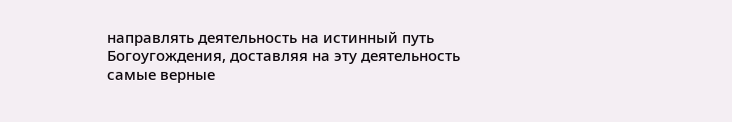направлять деятельность на истинный путь Богоугождения, доставляя на эту деятельность самые верные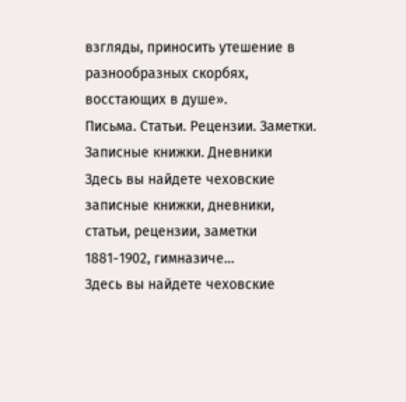взгляды, приносить утешение в разнообразных скорбях, восстающих в душе».
Письма. Статьи. Рецензии. Заметки. Записные книжки. Дневники
Здесь вы найдете чеховские записные книжки, дневники, статьи, рецензии, заметки 1881-1902, гимназиче…
Здесь вы найдете чеховские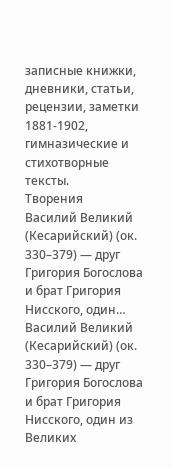записные книжки, дневники, статьи, рецензии, заметки 1881-1902, гимназические и стихотворные тексты.
Творения
Василий Великий (Кесарийский) (ок. 330–379) — друг Григория Богослова и брат Григория Нисского, один…
Василий Великий (Кесарийский) (ок. 330–379) — друг Григория Богослова и брат Григория Нисского, один из Великих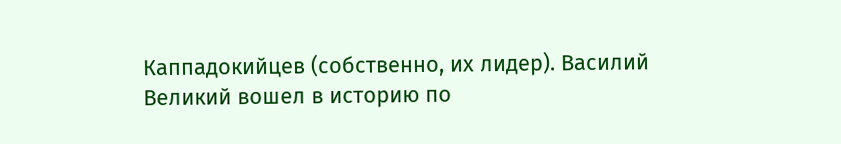Каппадокийцев (собственно, их лидер). Василий Великий вошел в историю по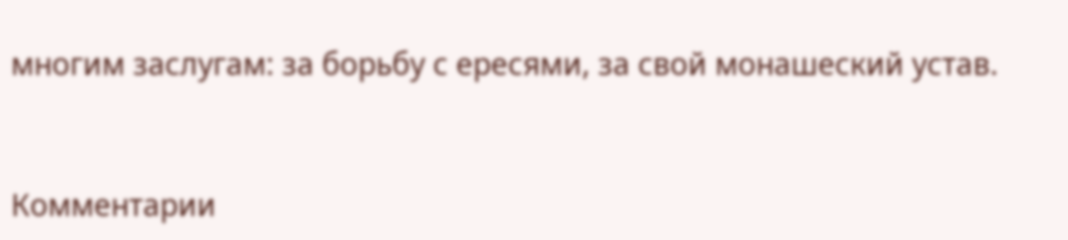многим заслугам: за борьбу с ересями, за свой монашеский устав.


Комментарии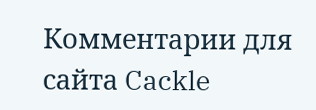Комментарии для сайта Cackle